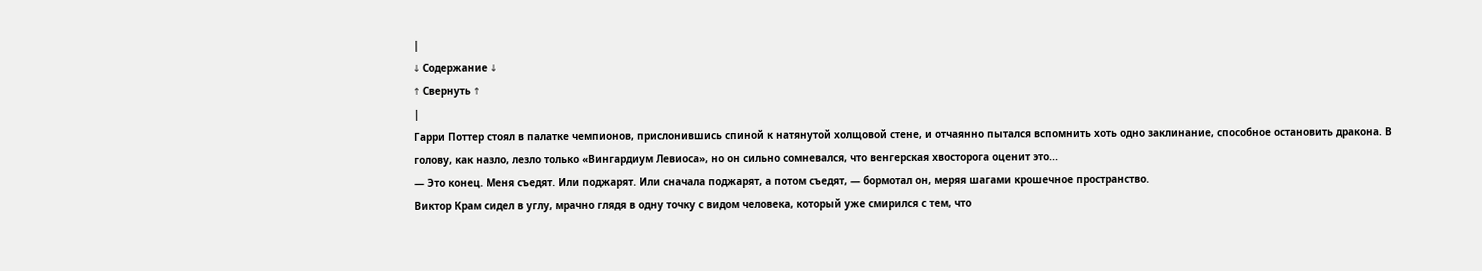|
↓ Содержание ↓
↑ Свернуть ↑
|
Гарри Поттер стоял в палатке чемпионов, прислонившись спиной к натянутой холщовой стене, и отчаянно пытался вспомнить хоть одно заклинание, способное остановить дракона. В голову, как назло, лезло только «Вингардиум Левиоса», но он сильно сомневался, что венгерская хвосторога оценит это...
— Это конец. Меня съедят. Или поджарят. Или сначала поджарят, а потом съедят, — бормотал он, меряя шагами крошечное пространство.
Виктор Крам сидел в углу, мрачно глядя в одну точку с видом человека, который уже смирился с тем, что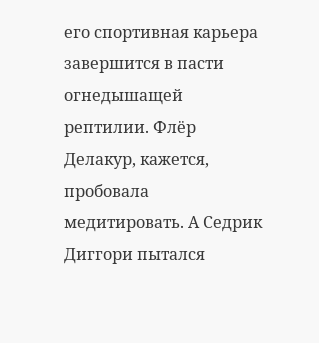его спортивная карьера завершится в пасти огнедышащей рептилии. Флёр Делакур, кажется, пробовала медитировать. А Седрик Диггори пытался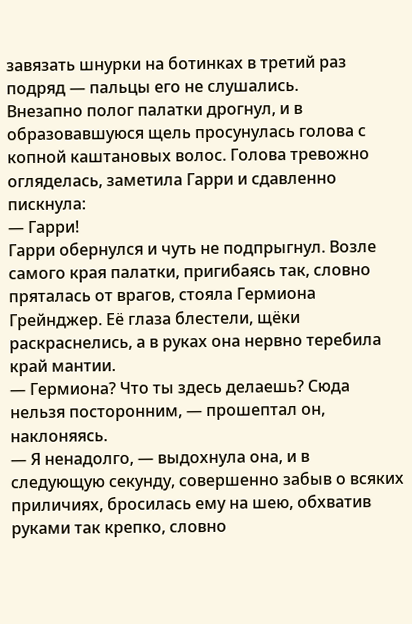завязать шнурки на ботинках в третий раз подряд — пальцы его не слушались.
Внезапно полог палатки дрогнул, и в образовавшуюся щель просунулась голова с копной каштановых волос. Голова тревожно огляделась, заметила Гарри и сдавленно пискнула:
— Гарри!
Гарри обернулся и чуть не подпрыгнул. Возле самого края палатки, пригибаясь так, словно пряталась от врагов, стояла Гермиона Грейнджер. Её глаза блестели, щёки раскраснелись, а в руках она нервно теребила край мантии.
— Гермиона? Что ты здесь делаешь? Сюда нельзя посторонним, — прошептал он, наклоняясь.
— Я ненадолго, — выдохнула она, и в следующую секунду, совершенно забыв о всяких приличиях, бросилась ему на шею, обхватив руками так крепко, словно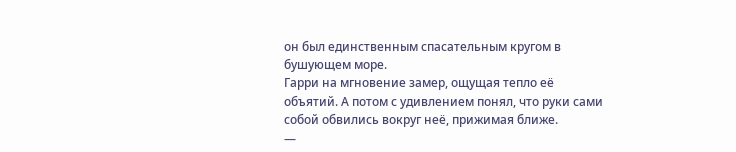он был единственным спасательным кругом в бушующем море.
Гарри на мгновение замер, ощущая тепло её объятий. А потом с удивлением понял, что руки сами собой обвились вокруг неё, прижимая ближе.
—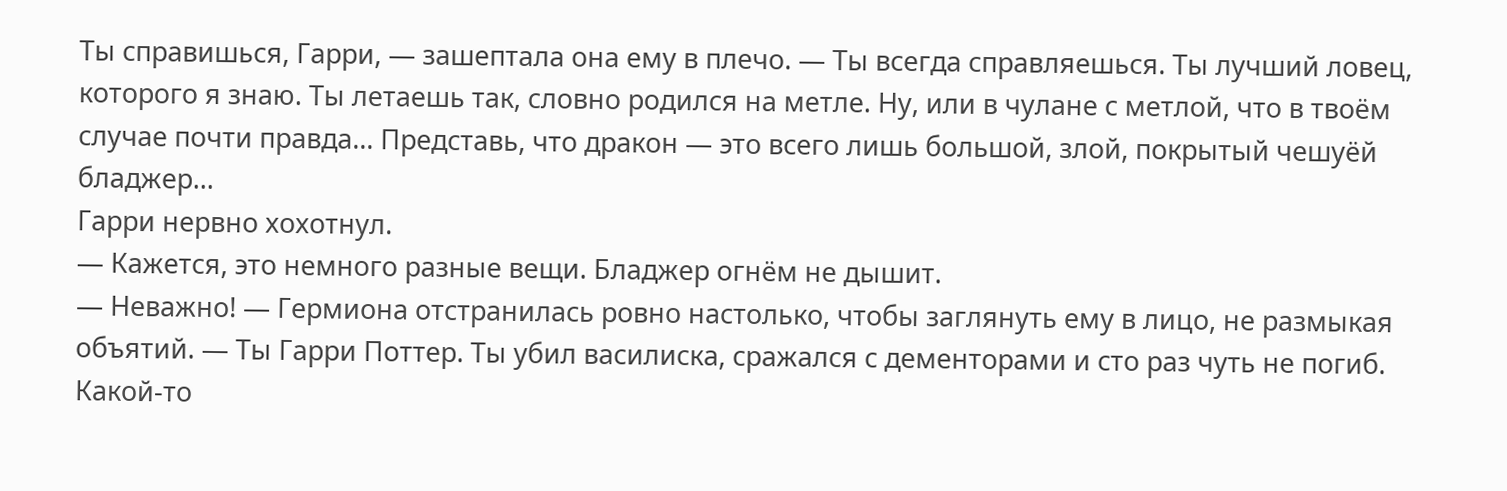Ты справишься, Гарри, — зашептала она ему в плечо. — Ты всегда справляешься. Ты лучший ловец, которого я знаю. Ты летаешь так, словно родился на метле. Ну, или в чулане с метлой, что в твоём случае почти правда... Представь, что дракон — это всего лишь большой, злой, покрытый чешуёй бладжер...
Гарри нервно хохотнул.
— Кажется, это немного разные вещи. Бладжер огнём не дышит.
— Неважно! — Гермиона отстранилась ровно настолько, чтобы заглянуть ему в лицо, не размыкая объятий. — Ты Гарри Поттер. Ты убил василиска, сражался с дементорами и сто раз чуть не погиб. Какой-то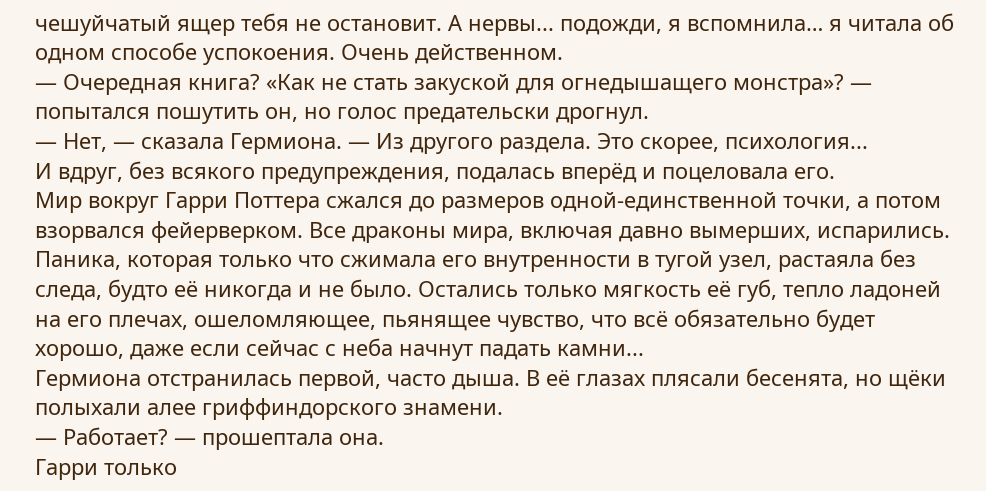чешуйчатый ящер тебя не остановит. А нервы... подожди, я вспомнила… я читала об одном способе успокоения. Очень действенном.
— Очередная книга? «Как не стать закуской для огнедышащего монстра»? — попытался пошутить он, но голос предательски дрогнул.
— Нет, — сказала Гермиона. — Из другого раздела. Это скорее, психология...
И вдруг, без всякого предупреждения, подалась вперёд и поцеловала его.
Мир вокруг Гарри Поттера сжался до размеров одной-единственной точки, а потом взорвался фейерверком. Все драконы мира, включая давно вымерших, испарились. Паника, которая только что сжимала его внутренности в тугой узел, растаяла без следа, будто её никогда и не было. Остались только мягкость её губ, тепло ладоней на его плечах, ошеломляющее, пьянящее чувство, что всё обязательно будет хорошо, даже если сейчас с неба начнут падать камни...
Гермиона отстранилась первой, часто дыша. В её глазах плясали бесенята, но щёки полыхали алее гриффиндорского знамени.
— Работает? — прошептала она.
Гарри только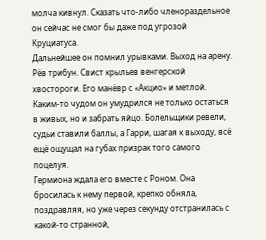молча кивнул. Сказать что-либо членораздельное он сейчас не смог бы даже под угрозой Круциатуса.
Дальнейшее он помнил урывками. Выход на арену. Рёв трибун. Свист крыльев венгерской хвостороги. Его манёвр с «Акцио» и метлой. Каким-то чудом он умудрился не только остаться в живых, но и забрать яйцо. Болельщики ревели, судьи ставили баллы, а Гарри, шагая к выходу, всё ещё ощущал на губах призрак того самого поцелуя.
Гермиона ждала его вместе с Роном. Она бросилась к нему первой, крепко обняла, поздравляя, но уже через секунду отстранилась с какой-то странной,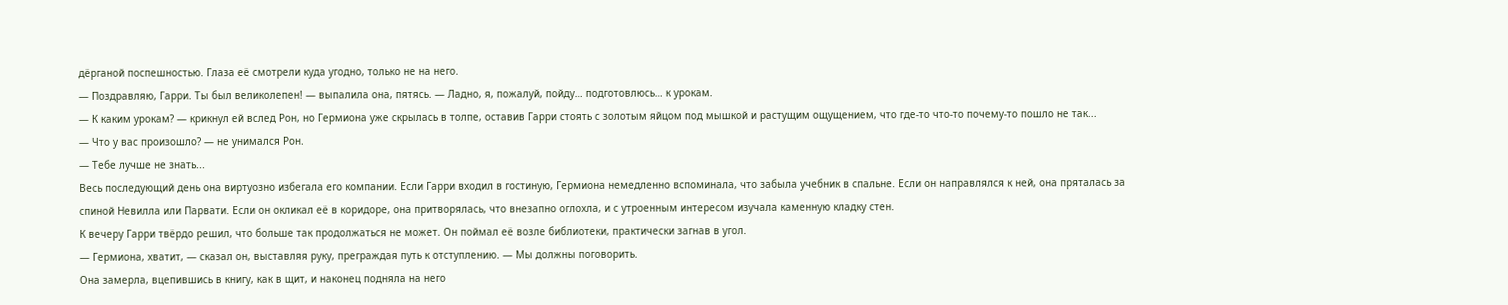дёрганой поспешностью. Глаза её смотрели куда угодно, только не на него.
— Поздравляю, Гарри. Ты был великолепен! — выпалила она, пятясь. — Ладно, я, пожалуй, пойду… подготовлюсь… к урокам.
— К каким урокам? — крикнул ей вслед Рон, но Гермиона уже скрылась в толпе, оставив Гарри стоять с золотым яйцом под мышкой и растущим ощущением, что где-то что-то почему-то пошло не так...
— Что у вас произошло? — не унимался Рон.
— Тебе лучше не знать...
Весь последующий день она виртуозно избегала его компании. Если Гарри входил в гостиную, Гермиона немедленно вспоминала, что забыла учебник в спальне. Если он направлялся к ней, она пряталась за спиной Невилла или Парвати. Если он окликал её в коридоре, она притворялась, что внезапно оглохла, и с утроенным интересом изучала каменную кладку стен.
К вечеру Гарри твёрдо решил, что больше так продолжаться не может. Он поймал её возле библиотеки, практически загнав в угол.
— Гермиона, хватит, — сказал он, выставляя руку, преграждая путь к отступлению. — Мы должны поговорить.
Она замерла, вцепившись в книгу, как в щит, и наконец подняла на него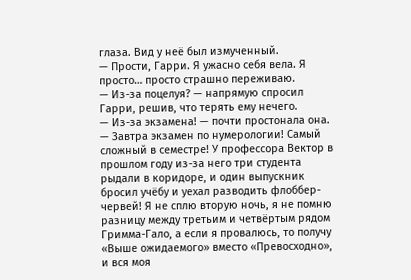глаза. Вид у неё был измученный.
— Прости, Гарри. Я ужасно себя вела. Я просто… просто страшно переживаю.
— Из-за поцелуя? — напрямую спросил Гарри, решив, что терять ему нечего.
— Из-за экзамена! — почти простонала она. — Завтра экзамен по нумерологии! Самый сложный в семестре! У профессора Вектор в прошлом году из-за него три студента рыдали в коридоре, и один выпускник бросил учёбу и уехал разводить флоббер-червей! Я не сплю вторую ночь, я не помню разницу между третьим и четвёртым рядом Гримма-Гало, а если я провалюсь, то получу «Выше ожидаемого» вместо «Превосходно», и вся моя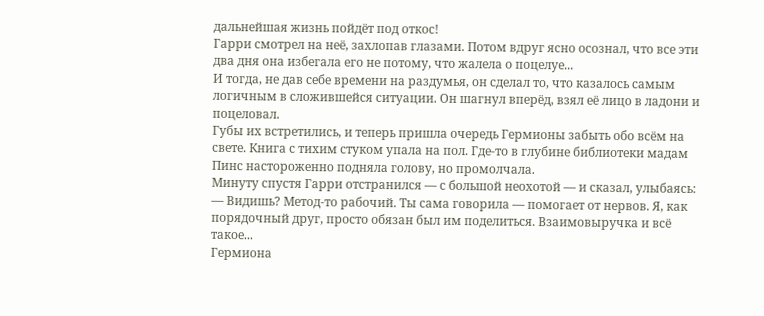дальнейшая жизнь пойдёт под откос!
Гарри смотрел на неё, захлопав глазами. Потом вдруг ясно осознал, что все эти два дня она избегала его не потому, что жалела о поцелуе...
И тогда, не дав себе времени на раздумья, он сделал то, что казалось самым логичным в сложившейся ситуации. Он шагнул вперёд, взял её лицо в ладони и поцеловал.
Губы их встретились, и теперь пришла очередь Гермионы забыть обо всём на свете. Книга с тихим стуком упала на пол. Где-то в глубине библиотеки мадам Пинс настороженно подняла голову, но промолчала.
Минуту спустя Гарри отстранился — с большой неохотой — и сказал, улыбаясь:
— Видишь? Метод-то рабочий. Ты сама говорила — помогает от нервов. Я, как порядочный друг, просто обязан был им поделиться. Взаимовыручка и всё такое...
Гермиона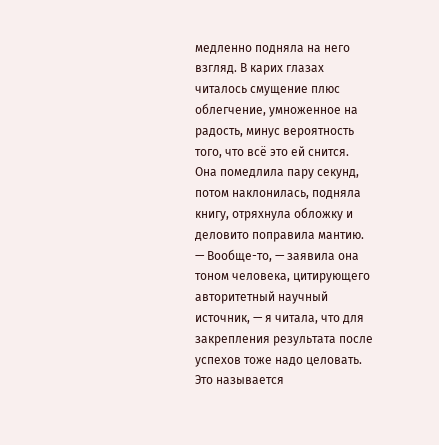медленно подняла на него взгляд. В карих глазах читалось смущение плюс облегчение, умноженное на радость, минус вероятность того, что всё это ей снится.
Она помедлила пару секунд, потом наклонилась, подняла книгу, отряхнула обложку и деловито поправила мантию.
— Вообще-то, — заявила она тоном человека, цитирующего авторитетный научный источник, — я читала, что для закрепления результата после успехов тоже надо целовать. Это называется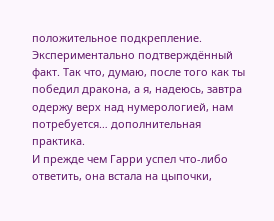положительное подкрепление. Экспериментально подтверждённый факт. Так что, думаю, после того как ты победил дракона, а я, надеюсь, завтра одержу верх над нумерологией, нам потребуется… дополнительная практика.
И прежде чем Гарри успел что-либо ответить, она встала на цыпочки,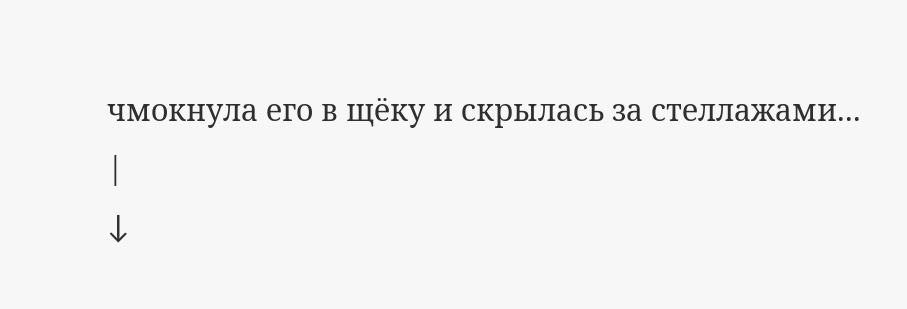чмокнула его в щёку и скрылась за стеллажами...
|
↓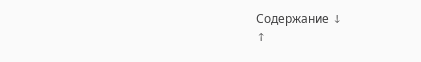Содержание ↓
↑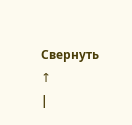Свернуть ↑
|